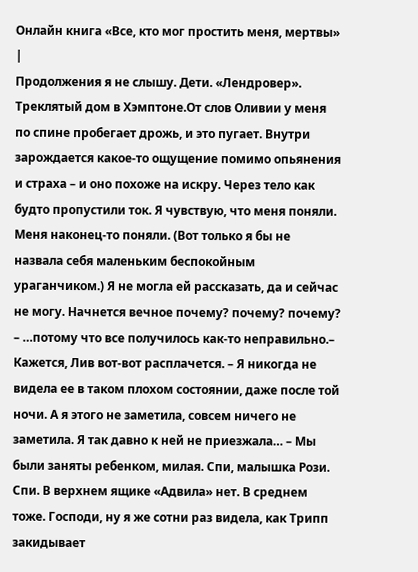Онлайн книга «Все, кто мог простить меня, мертвы»
|
Продолжения я не слышу. Дети. «Лендровер». Треклятый дом в Хэмптоне.От слов Оливии у меня по спине пробегает дрожь, и это пугает. Внутри зарождается какое-то ощущение помимо опьянения и страха – и оно похоже на искру. Через тело как будто пропустили ток. Я чувствую, что меня поняли. Меня наконец-то поняли. (Вот только я бы не назвала себя маленьким беспокойным ураганчиком.) Я не могла ей рассказать, да и сейчас не могу. Начнется вечное почему? почему? почему? – …потому что все получилось как-то неправильно.– Кажется, Лив вот-вот расплачется. – Я никогда не видела ее в таком плохом состоянии, даже после той ночи. А я этого не заметила, совсем ничего не заметила. Я так давно к ней не приезжала… – Мы были заняты ребенком, милая. Спи, малышка Рози. Спи. В верхнем ящике «Адвила» нет. В среднем тоже. Господи, ну я же сотни раз видела, как Трипп закидывает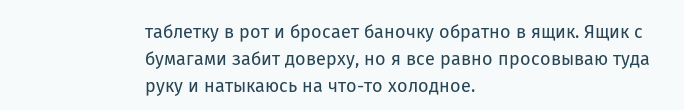таблетку в рот и бросает баночку обратно в ящик. Ящик с бумагами забит доверху, но я все равно просовываю туда руку и натыкаюсь на что-то холодное.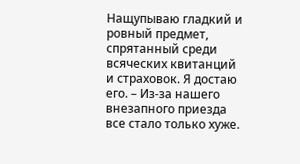Нащупываю гладкий и ровный предмет, спрятанный среди всяческих квитанций и страховок. Я достаю его. – Из-за нашего внезапного приезда все стало только хуже.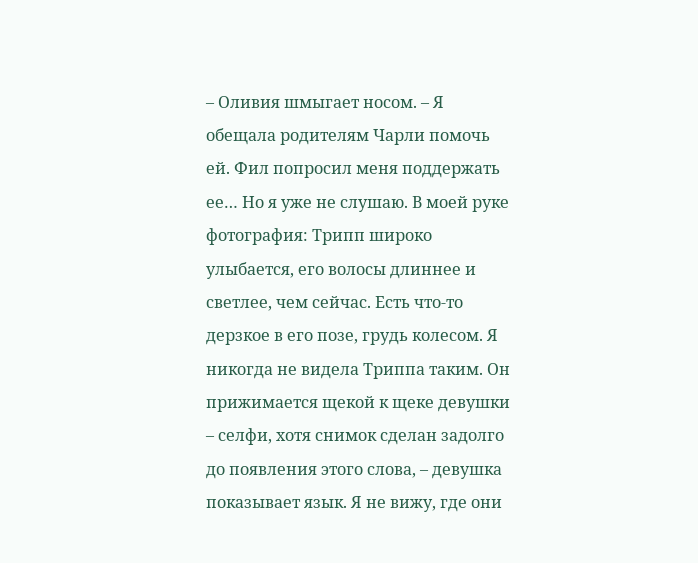– Оливия шмыгает носом. – Я обещала родителям Чарли помочь ей. Фил попросил меня поддержать ее… Но я уже не слушаю. В моей руке фотография: Трипп широко улыбается, его волосы длиннее и светлее, чем сейчас. Есть что-то дерзкое в его позе, грудь колесом. Я никогда не видела Триппа таким. Он прижимается щекой к щеке девушки – селфи, хотя снимок сделан задолго до появления этого слова, – девушка показывает язык. Я не вижу, где они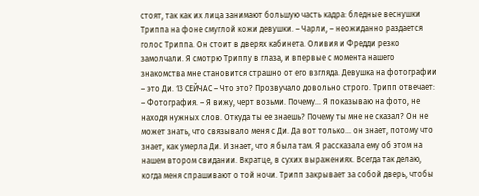стоят, так как их лица занимают большую часть кадра: бледные веснушки Триппа на фоне смуглой кожи девушки. – Чарли, – неожиданно раздается голос Триппа. Он стоит в дверях кабинета. Оливия и Фредди резко замолчали. Я смотрю Триппу в глаза, и впервые с момента нашего знакомства мне становится страшно от его взгляда. Девушка на фотографии – это Ди. 13 СЕЙЧАС – Что это? Прозвучало довольно строго. Трипп отвечает: – Фотография. – Я вижу, черт возьми. Почему… Я показываю на фото, не находя нужных слов. Откуда ты ее знаешь? Почему ты мне не сказал? Он не может знать, что связывало меня с Ди. Да вот только… он знает, потому что знает, как умерла Ди. И знает, что я была там. Я рассказала ему об этом на нашем втором свидании. Вкратце, в сухих выражениях. Всегда так делаю, когда меня спрашивают о той ночи. Трипп закрывает за собой дверь, чтобы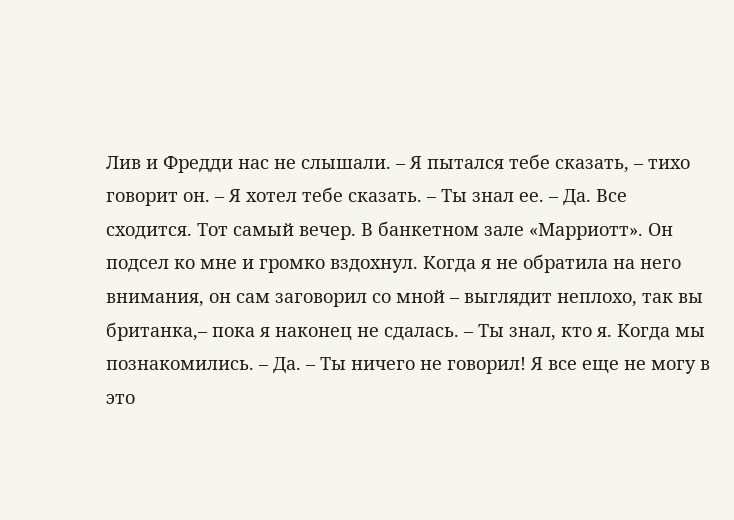Лив и Фредди нас не слышали. – Я пытался тебе сказать, – тихо говорит он. – Я хотел тебе сказать. – Ты знал ее. – Да. Все сходится. Тот самый вечер. В банкетном зале «Марриотт». Он подсел ко мне и громко вздохнул. Когда я не обратила на него внимания, он сам заговорил со мной – выглядит неплохо, так вы британка,– пока я наконец не сдалась. – Ты знал, кто я. Когда мы познакомились. – Да. – Ты ничего не говорил! Я все еще не могу в это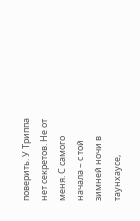поверить. У Триппа нет секретов. Не от меня. С самого начала – с той зимней ночи в таунхаусе,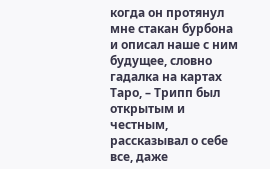когда он протянул мне стакан бурбона и описал наше с ним будущее, словно гадалка на картах Таро, – Трипп был открытым и честным, рассказывал о себе все, даже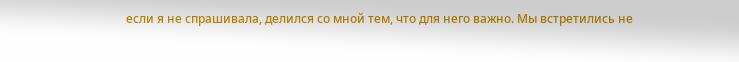если я не спрашивала, делился со мной тем, что для него важно. Мы встретились не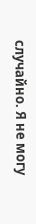случайно. Я не могу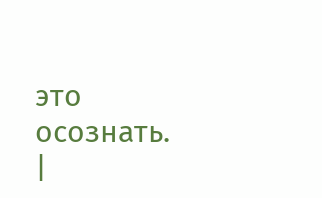это осознать. |